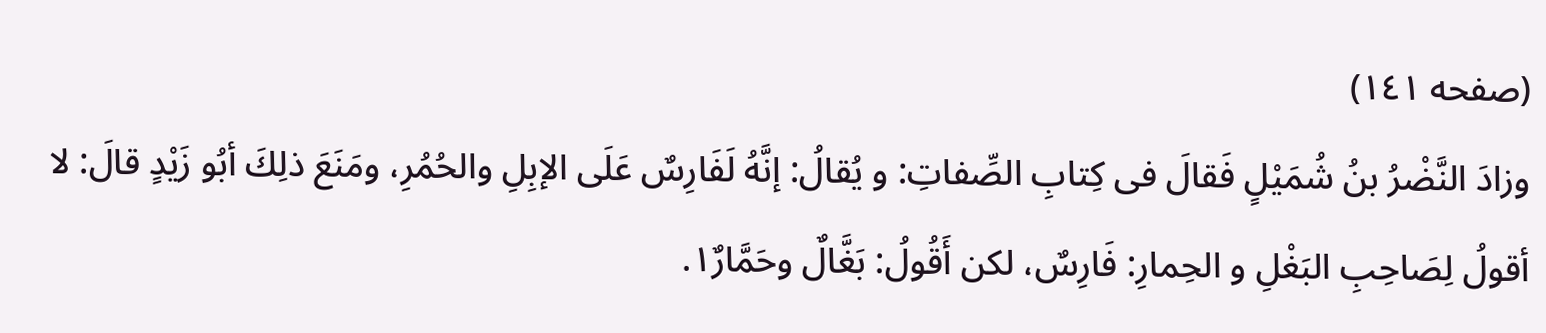(صفحه ١٤١)
وزادَ النَّضْرُ بنُ شُمَيْلٍ فَقالَ فى كِتابِ الصِّفاتِ: و يُقالُ: إنَّهُ لَفَارِسٌ عَلَى الإبِلِ والحُمُرِ، ومَنَعَ ذلِكَ أبُو زَيْدٍ قالَ: لا أقولُ لِصَاحِبِ البَغْلِ و الحِمارِ: فَارِسٌ، لكن أَقُولُ: بَغَّالٌ وحَمَّارٌ١.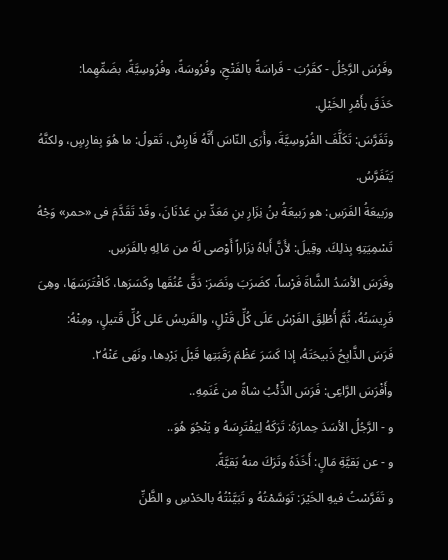وفَرُسَ الرَّجُلُ - كقَرُبَ - فَراسَةً بالفَتْحِ، وفُرُوسَةً، وفُرُوسِيَّةً، بضَمِّهِما:
حَذَقَ بأَمْرِ الخَيْلِ.
وتَفَرَّسَ: تَكَلَّفَ الفُرُوسِيَّةَ، وأَرَى النّاسَ أَنَّهُ فَارِسٌ، تَقولُ: ما هُوَ بِفارِسٍ، ولكنَّهُ يَتَفَرَّسُ.
ورَبيعَةُ الفَرَسِ: هو رَبيعَةُ بنُ نِزَارِ بنِ مَعَدِّ بنِ عَدْنَانَ، وقَدْ تَقَدَّمَ فى «حمر» وَجْهُ تَسْمِيَتِهِ بِذلِكَ. وقِيلَ: لأَنَّ أَباهُ نِزَاراً أَوْصى لَهُ من مَالِهِ بالفَرَسِ.
وفَرَسَ الأسَدُ الشَّاةَ فَرْساً، كضَرَبَ ونَصَرَ: دَقَّ عُنُقَها وكَسَرَها، كَافْتَرَسَهَا، وهِىَ فَرِيسَتُهُ، ثُمَّ أُطْلِقَ الفَرْسُ عَلَى كُلِّ قَتْلٍ، والفَريسُ عَلى كُلِّ قَتيلٍ، ومِنْهُ:
فَرَسَ الذَّابِحُ ذَبيحَتَهُ، إذا كَسَرَ عَظْمَ رَقَبَتِها قَبْلَ بَرْدِها، ونَهَى عَنْهُ٢.
وأَفْرَسَ الرَّاعِى: فَرَسَ الذِّئْبُ شاةً من غَنَمِهِ..
و - الرَّجُلُ الأسَدَ حِمارَهُ: تَرَكَهُ لِيَفْتَرِسَهُ و يَنْجُوَ هُوَ..
و - عن بَقيَّةِ مَالٍ: أَخَذَهُ وتَرَكَ منهُ بَقيَّةً.
و تَفَرَّسْتُ فيهِ الخَيْرَ: تَوَسَّمْتُهُ و تَبَيَّنْتُهُ بالحَدْسِ و الظَّنِّ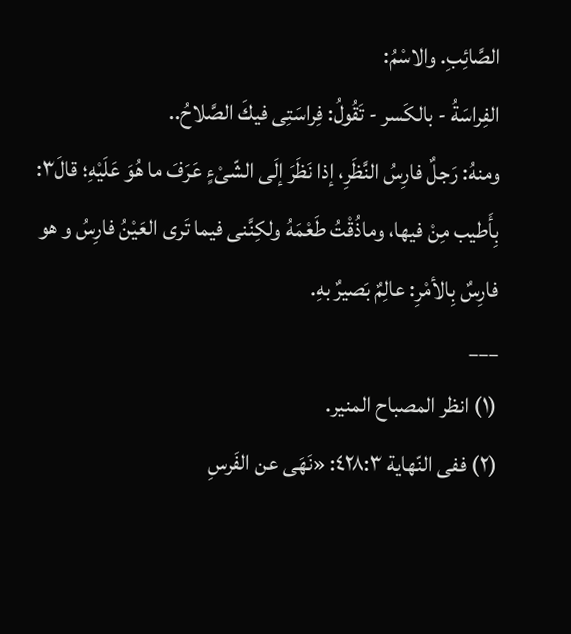الصَّائِبِ. والاسْمُ:
الفِراسَةُ - بالكَسر - تَقُولُ: فِراسَتِى فيكَ الصَّلاحُ..
ومنهُ: رَجلٌ فارِسُ النَّظَرِ، إذا نَظَرَ إلَى الشّىْءٍ عَرَفَ ما هُوَ عَلَيْهِ؛ قالَ٣:
بِأَطيب مِنْ فيها، وماذُقْتُ طَعْمَهُ ولكِنَّنى فيما تَرى العَيْنُ فارِسُ و هو فارِسٌ بِالأمْرِ: عالِمٌ بَصيرٌ بهِ.
___
(١) انظر المصباح المنير.
(٢) ففى النّهاية ٤٢٨:٣: «نَهَى عن الفَرسِ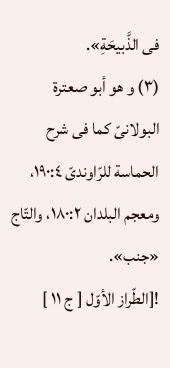فى الذَّبيحَةِ».
(٣) و هو أبو صعترة البولانىّ كما فى شرح الحماسة للرّاوندىّ ١٩٠:٤، ومعجم البلدان ١٨٠:٢، والتّاج «جنب».
![الطّراز الأوّل [ ج ١١ ]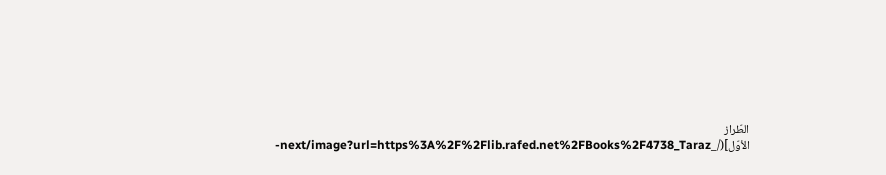الطّراز الأوّل](/_next/image?url=https%3A%2F%2Flib.rafed.net%2FBooks%2F4738_Taraz-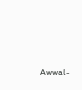Awwal-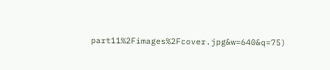part11%2Fimages%2Fcover.jpg&w=640&q=75)